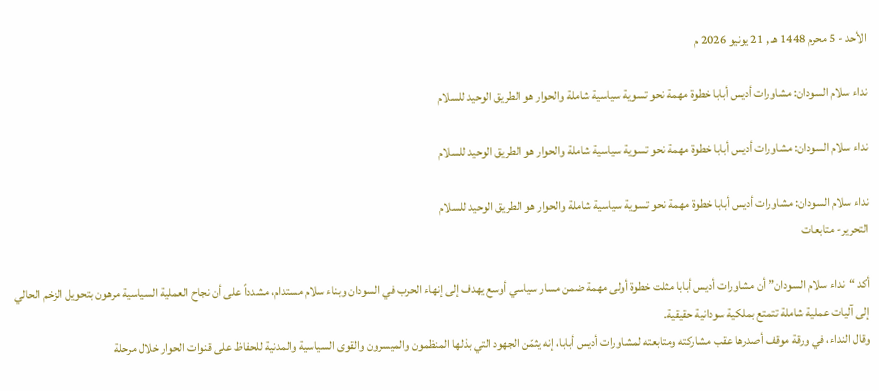الأحد - 5 محرم 1448 هـ , 21 يونيو 2026 م

نداء سلام السودان: مشاورات أديس أبابا خطوة مهمة نحو تسوية سياسية شاملة والحوار هو الطريق الوحيد للسلام

نداء سلام السودان: مشاورات أديس أبابا خطوة مهمة نحو تسوية سياسية شاملة والحوار هو الطريق الوحيد للسلام

نداء سلام السودان: مشاورات أديس أبابا خطوة مهمة نحو تسوية سياسية شاملة والحوار هو الطريق الوحيد للسلام
التحرير- متابعات

أكد “نداء سلام السودان” أن مشاورات أديس أبابا مثلت خطوة أولى مهمة ضمن مسار سياسي أوسع يهدف إلى إنهاء الحرب في السودان وبناء سلام مستدام، مشدداً على أن نجاح العملية السياسية مرهون بتحويل الزخم الحالي إلى آليات عملية شاملة تتمتع بملكية سودانية حقيقية.
وقال النداء، في ورقة موقف أصدرها عقب مشاركته ومتابعته لمشاورات أديس أبابا، إنه يثمّن الجهود التي بذلها المنظمون والميسرون والقوى السياسية والمدنية للحفاظ على قنوات الحوار خلال مرحلة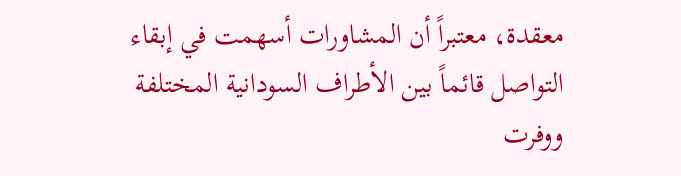معقدة، معتبراً أن المشاورات أسهمت في إبقاء التواصل قائماً بين الأطراف السودانية المختلفة ووفرت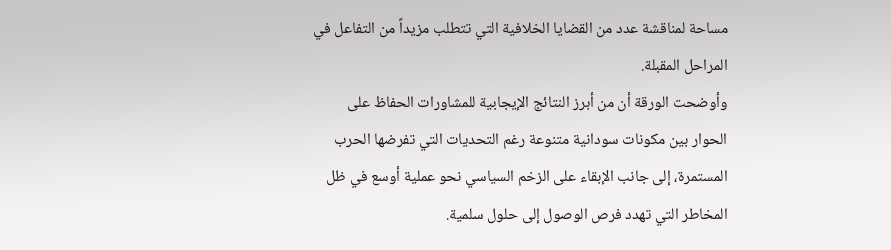مساحة لمناقشة عدد من القضايا الخلافية التي تتطلب مزيداً من التفاعل في المراحل المقبلة.
وأوضحت الورقة أن من أبرز النتائج الإيجابية للمشاورات الحفاظ على الحوار بين مكونات سودانية متنوعة رغم التحديات التي تفرضها الحرب المستمرة، إلى جانب الإبقاء على الزخم السياسي نحو عملية أوسع في ظل المخاطر التي تهدد فرص الوصول إلى حلول سلمية.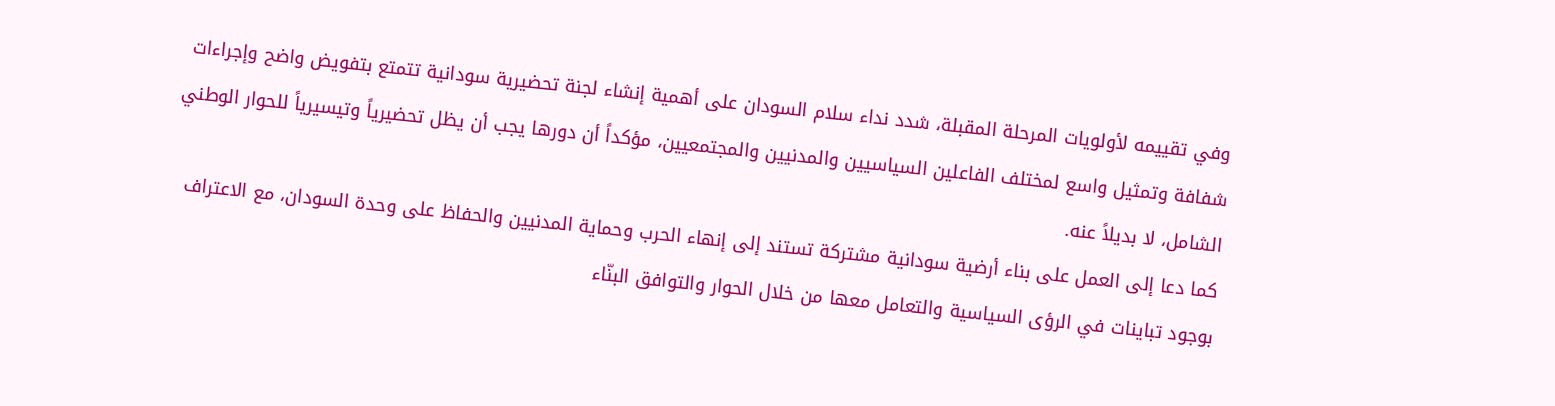وفي تقييمه لأولويات المرحلة المقبلة، شدد نداء سلام السودان على أهمية إنشاء لجنة تحضيرية سودانية تتمتع بتفويض واضح وإجراءات شفافة وتمثيل واسع لمختلف الفاعلين السياسيين والمدنيين والمجتمعيين، مؤكداً أن دورها يجب أن يظل تحضيرياً وتيسيرياً للحوار الوطني الشامل، لا بديلاً عنه.
كما دعا إلى العمل على بناء أرضية سودانية مشتركة تستند إلى إنهاء الحرب وحماية المدنيين والحفاظ على وحدة السودان، مع الاعتراف بوجود تباينات في الرؤى السياسية والتعامل معها من خلال الحوار والتوافق البنّاء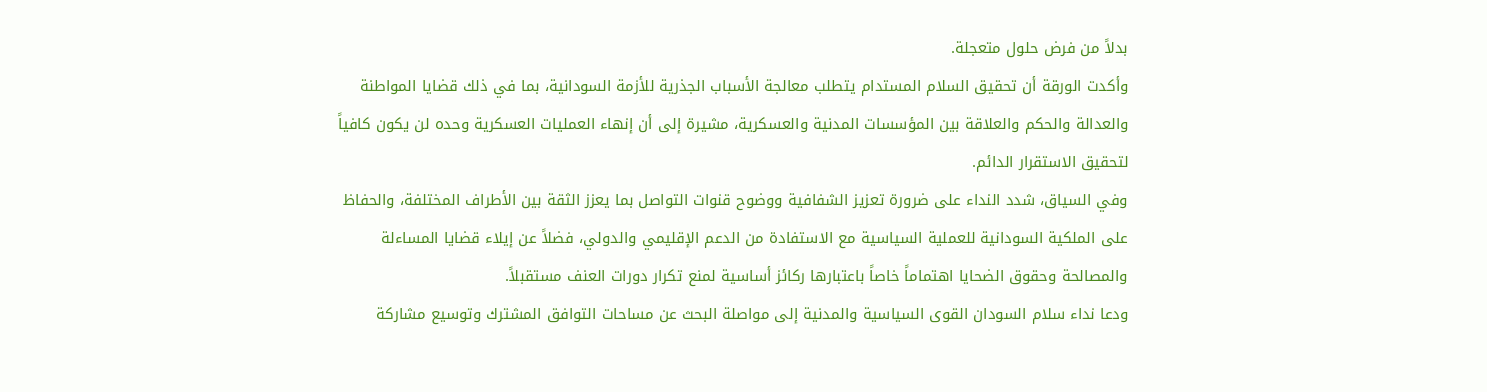بدلاً من فرض حلول متعجلة.
وأكدت الورقة أن تحقيق السلام المستدام يتطلب معالجة الأسباب الجذرية للأزمة السودانية، بما في ذلك قضايا المواطنة والعدالة والحكم والعلاقة بين المؤسسات المدنية والعسكرية، مشيرة إلى أن إنهاء العمليات العسكرية وحده لن يكون كافياً لتحقيق الاستقرار الدائم.
وفي السياق، شدد النداء على ضرورة تعزيز الشفافية ووضوح قنوات التواصل بما يعزز الثقة بين الأطراف المختلفة، والحفاظ على الملكية السودانية للعملية السياسية مع الاستفادة من الدعم الإقليمي والدولي، فضلاً عن إيلاء قضايا المساءلة والمصالحة وحقوق الضحايا اهتماماً خاصاً باعتبارها ركائز أساسية لمنع تكرار دورات العنف مستقبلاً.
ودعا نداء سلام السودان القوى السياسية والمدنية إلى مواصلة البحث عن مساحات التوافق المشترك وتوسيع مشاركة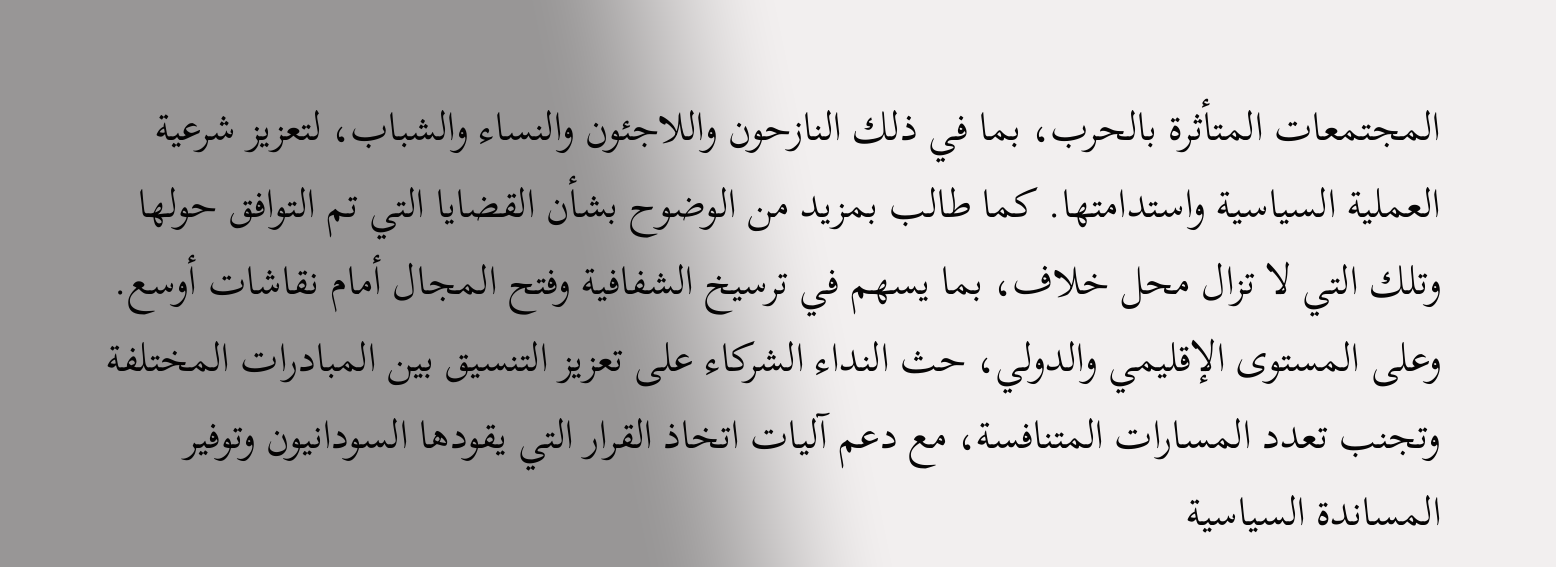المجتمعات المتأثرة بالحرب، بما في ذلك النازحون واللاجئون والنساء والشباب، لتعزيز شرعية العملية السياسية واستدامتها. كما طالب بمزيد من الوضوح بشأن القضايا التي تم التوافق حولها وتلك التي لا تزال محل خلاف، بما يسهم في ترسيخ الشفافية وفتح المجال أمام نقاشات أوسع.
وعلى المستوى الإقليمي والدولي، حث النداء الشركاء على تعزيز التنسيق بين المبادرات المختلفة وتجنب تعدد المسارات المتنافسة، مع دعم آليات اتخاذ القرار التي يقودها السودانيون وتوفير المساندة السياسية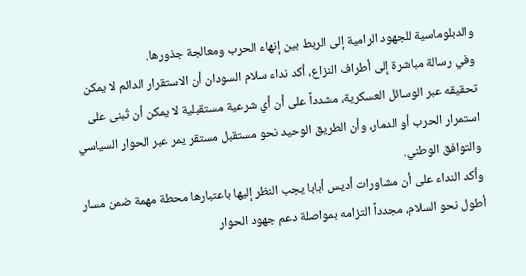والدبلوماسية للجهود الرامية إلى الربط بين إنهاء الحرب ومعالجة جذورها.
وفي رسالة مباشرة إلى أطراف النزاع، أكد نداء سلام السودان أن الاستقرار الدائم لا يمكن تحقيقه عبر الوسائل العسكرية، مشدداً على أن أي شرعية مستقبلية لا يمكن أن تُبنى على استمرار الحرب أو الدمار، وأن الطريق الوحيد نحو مستقبل مستقر يمر عبر الحوار السياسي والتوافق الوطني.
وأكد النداء على أن مشاورات أديس أبابا يجب النظر إليها باعتبارها محطة مهمة ضمن مسار أطول نحو السلام، مجدداً التزامه بمواصلة دعم جهود الحوار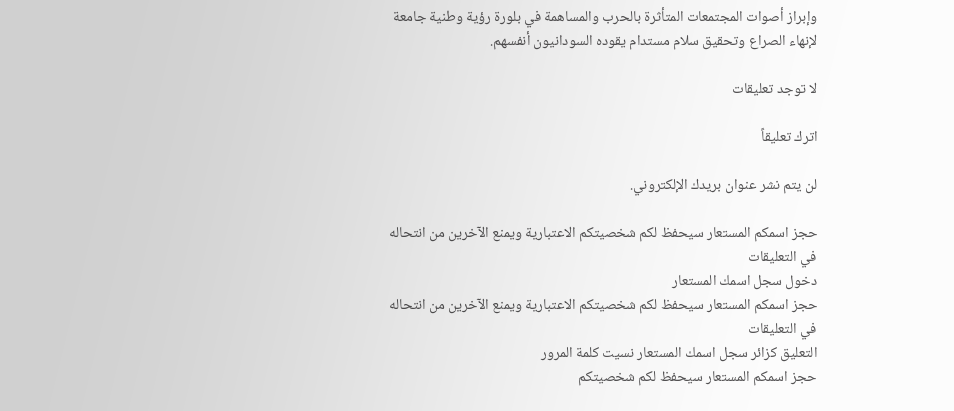وإبراز أصوات المجتمعات المتأثرة بالحرب والمساهمة في بلورة رؤية وطنية جامعة لإنهاء الصراع وتحقيق سلام مستدام يقوده السودانيون أنفسهم.

لا توجد تعليقات

اترك تعليقاً

لن يتم نشر عنوان بريدك الإلكتروني.

حجز اسمكم المستعار سيحفظ لكم شخصيتكم الاعتبارية ويمنع الآخرين من انتحاله في التعليقات
دخول سجل اسمك المستعار
حجز اسمكم المستعار سيحفظ لكم شخصيتكم الاعتبارية ويمنع الآخرين من انتحاله في التعليقات
التعليق كزائر سجل اسمك المستعار نسيت كلمة المرور
حجز اسمكم المستعار سيحفظ لكم شخصيتكم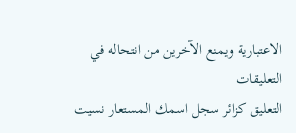الاعتبارية ويمنع الآخرين من انتحاله في التعليقات
التعليق كزائر سجل اسمك المستعار نسيت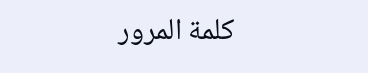كلمة المرور